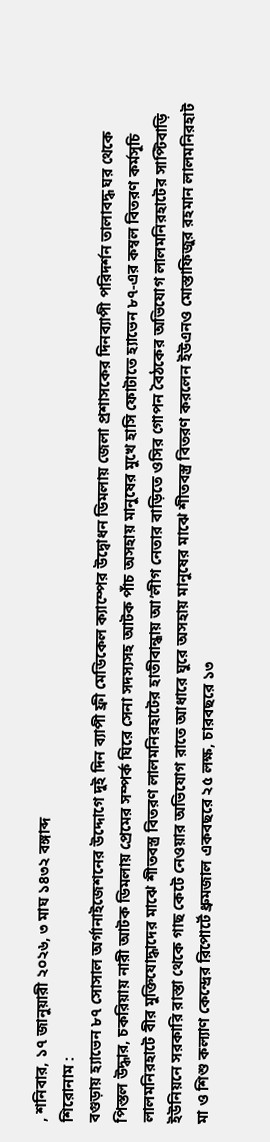, শনিবার, ১৭ জানুয়ারী ২০২৬, ৩ মাঘ ১৪৩২ বঙ্গাব্দ
শিরোনাম :
বগুড়ায় হ্যাভেন ৮৭ সোসাল অর্গানাইজেশনের উদ্দোগে দুই দিন ব্যাপী ফ্রী মেডিকেল ক্যাম্পের উদ্বোধন ডিমলায় জেলা প্রশাসকের দিনব্যাপী পরিদর্শন তালাবদ্ধ ঘর থেকে পিস্তল উদ্ধার, চকরিয়ায় নারী আটক ডিমলায় প্রেমের সম্পর্ক ঘিরে সেনা সদস্যসহ আটক পাঁচ অসহায় মানুষের মুখে হাসি ফোটাতে হ্যাভেন ৮৭-এর কম্বল বিতরণ কর্মসূচি লালমনিরহাটে বীর মুক্তিযোদ্ধাদের মাঝে শীতবস্ত্র বিতরণ লালমনিরহাটের হাতীবান্ধায় আ’লীগ নেতার বাড়িতে ওসির গোপন বৈঠকের অভিযোগ লালমনিরহাটের সাপ্টিবাড়ি ইউনিয়নে সরকারি রাস্তা থেকে গাছ কেটে নেওয়ার অভিযোগ রাতে আধারে ঘুরে অসহায় মানুষের মাঝে শীতবস্ত্র বিতরণ করলেন ইউএনও মোস্তাফিজুর রহমান লালমনিরহাট মা ও শিশু কল্যাণ কেন্দ্রের রিপোর্টে ধ্রুমজাল একবছরে ২৫ লক্ষ, চারবছরে ১৩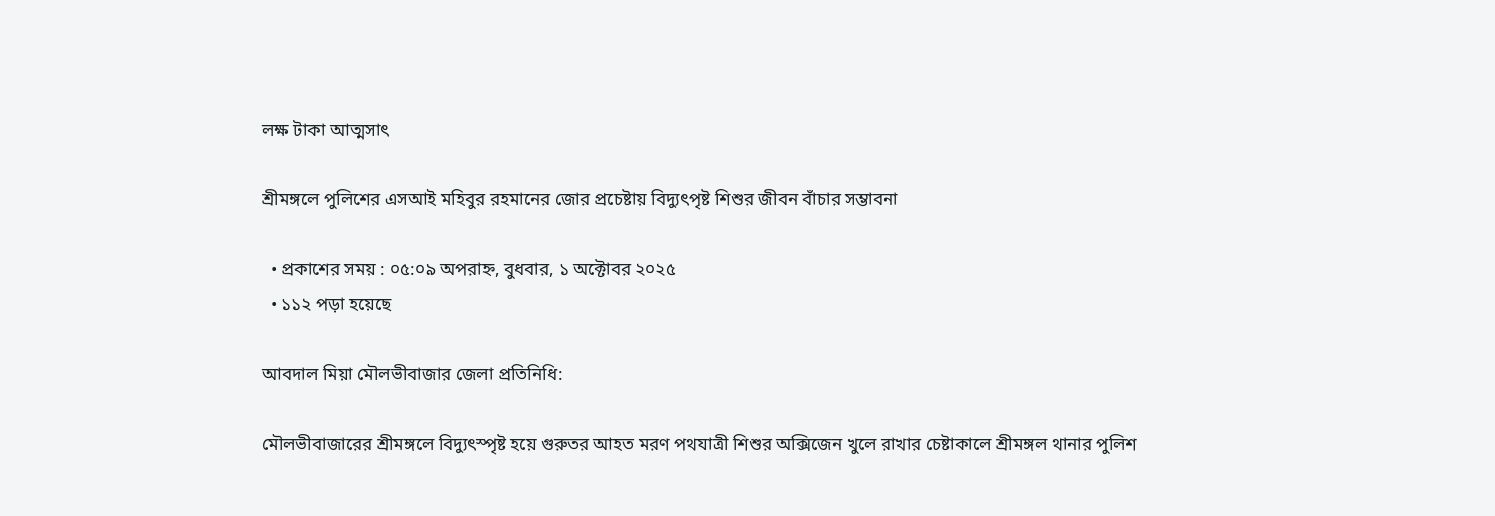লক্ষ টাকা আত্মসাৎ

শ্রীমঙ্গলে পুলিশের এসআই মহিবুর রহমানের জোর প্রচেষ্টায় বিদ্যুৎপৃষ্ট শিশুর জীবন বাঁচার সম্ভাবনা

  • প্রকাশের সময় : ০৫:০৯ অপরাহ্ন, বুধবার, ১ অক্টোবর ২০২৫
  • ১১২ পড়া হয়েছে

আবদাল মিয়া মৌলভীবাজার জেলা প্রতিনিধি:

মৌলভীবাজারের শ্রীমঙ্গলে বিদ্যুৎস্পৃষ্ট হয়ে গুরুতর আহত মরণ পথযাত্রী শিশুর অক্সিজেন খুলে রাখার চেষ্টাকালে শ্রীমঙ্গল থানার পুলিশ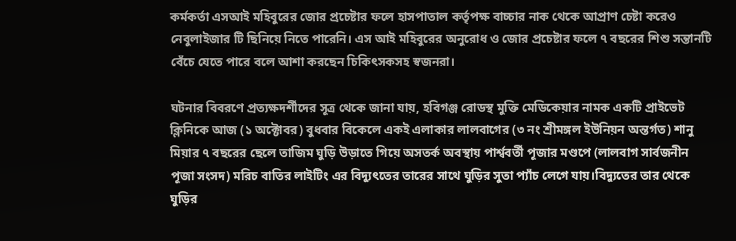কর্মকর্তা এসআই মহিবুরের জোর প্রচেষ্টার ফলে হাসপাতাল কর্তৃপক্ষ বাচ্চার নাক থেকে আপ্রাণ চেষ্টা করেও নেবুলাইজার টি ছিনিয়ে নিতে পারেনি। এস আই মহিবুরের অনুরোধ ও জোর প্রচেষ্টার ফলে ৭ বছরের শিশু সন্তানটি বেঁচে যেতে পারে বলে আশা করছেন চিকিৎসকসহ স্বজনরা।

ঘটনার বিবরণে প্রত্যক্ষদর্শীদের সূত্র থেকে জানা যায়, হবিগঞ্জ রোডস্থ মুক্তি মেডিকেয়ার নামক একটি প্রাইভেট ক্লিনিকে আজ (১ অক্টোবর) বুধবার বিকেলে একই এলাকার লালবাগের (৩ নং শ্রীমঙ্গল ইউনিয়ন অন্তর্গত) শানু মিয়ার ৭ বছরের ছেলে তাজিম ঘুড়ি উড়াতে গিয়ে অসতর্ক অবস্থায় পার্শ্ববর্তী পূজার মণ্ডপে (লালবাগ সার্বজনীন পূজা সংসদ) মরিচ বাতির লাইটিং এর বিদ্যুৎতের তারের সাথে ঘুড়ির সুতা প্যাঁচ লেগে যায়।বিদ্যুতের তার থেকে ঘুড়ির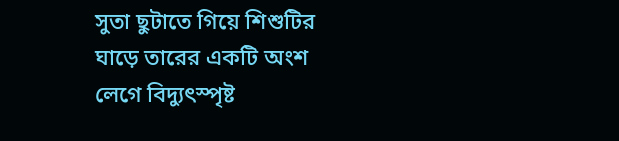সুতা ছুটাতে গিয়ে শিশুটির ঘাড়ে তারের একটি অংশ লেগে বিদ্যুৎস্পৃষ্ট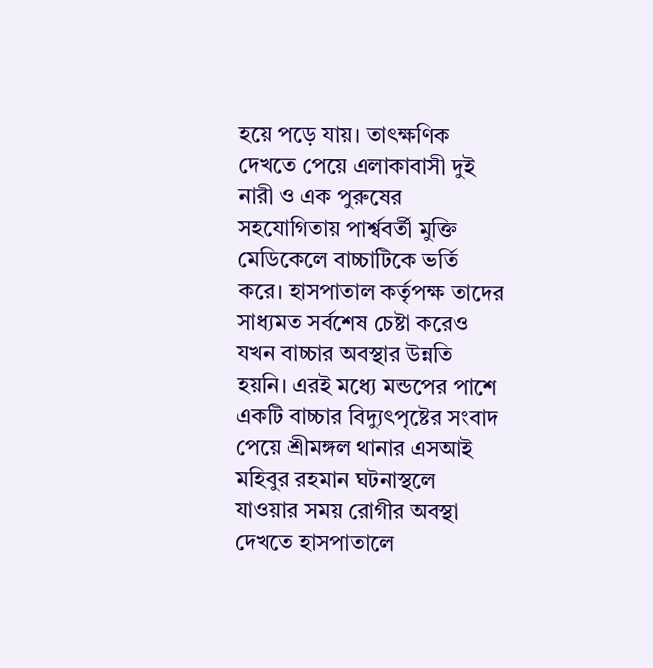হয়ে পড়ে যায়। তাৎক্ষণিক দেখতে পেয়ে এলাকাবাসী দুই নারী ও এক পুরুষের সহযোগিতায় পার্শ্ববর্তী মুক্তি মেডিকেলে বাচ্চাটিকে ভর্তি করে। হাসপাতাল কর্তৃপক্ষ তাদের সাধ্যমত সর্বশেষ চেষ্টা করেও যখন বাচ্চার অবস্থার উন্নতি হয়নি। এরই মধ্যে মন্ডপের পাশে একটি বাচ্চার বিদ্যুৎপৃষ্টের সংবাদ পেয়ে শ্রীমঙ্গল থানার এসআই মহিবুর রহমান ঘটনাস্থলে যাওয়ার সময় রোগীর অবস্থা দেখতে হাসপাতালে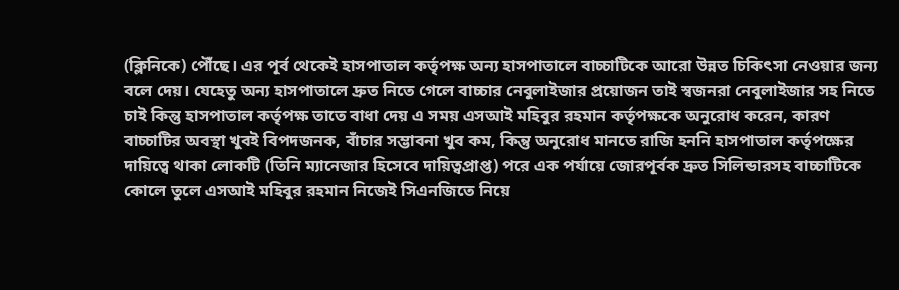(ক্লিনিকে) পৌঁছে। এর পূর্ব থেকেই হাসপাতাল কর্তৃপক্ষ অন্য হাসপাতালে বাচ্চাটিকে আরো উন্নত চিকিৎসা নেওয়ার জন্য বলে দেয়। যেহেতু অন্য হাসপাতালে দ্রুত নিতে গেলে বাচ্চার নেবুলাইজার প্রয়োজন তাই স্বজনরা নেবুলাইজার সহ নিতে চাই কিন্তু হাসপাতাল কর্তৃপক্ষ তাতে বাধা দেয় এ সময় এসআই মহিবুর রহমান কর্তৃপক্ষকে অনুরোধ করেন, কারণ বাচ্চাটির অবস্থা খুবই বিপদজনক, বাঁচার সম্ভাবনা খুব কম, কিন্তু অনুরোধ মানতে রাজি হননি হাসপাতাল কর্তৃপক্ষের দায়িত্বে থাকা লোকটি (তিনি ম্যানেজার হিসেবে দায়িত্বপ্রাপ্ত) পরে এক পর্যায়ে জোরপূর্বক দ্রুত সিলিন্ডারসহ বাচ্চাটিকে কোলে তুলে এসআই মহিবুর রহমান নিজেই সিএনজিতে নিয়ে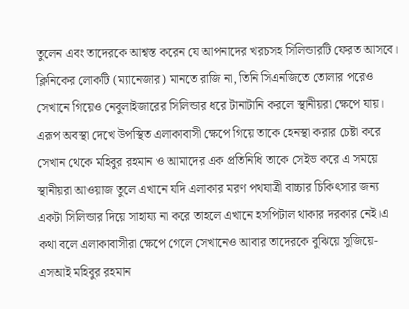তুলেন এবং তাদেরকে আশ্বস্ত করেন যে আপনাদের খরচসহ সিলিন্ডারটি ফেরত আসবে। ক্লিনিকের লোকটি (ম্যানেজার) মানতে রাজি না, তিনি সিএনজিতে তোলার পরেও সেখানে গিয়েও নেবুলাইজারের সিলিন্ডার ধরে টানাটানি করলে স্থানীয়রা ক্ষেপে যায়।
এরূপ অবস্থা দেখে উপস্থিত এলাকাবাসী ক্ষেপে গিয়ে তাকে হেনস্থা করার চেষ্টা করে সেখান থেকে মহিবুর রহমান ও আমাদের এক প্রতিনিধি তাকে সেইভ করে এ সময়ে স্থানীয়রা আওয়াজ তুলে এখানে যদি এলাকার মরণ পথযাত্রী বাচ্চার চিকিৎসার জন্য একটা সিলিন্ডার দিয়ে সাহায্য না করে তাহলে এখানে হসপিটাল থাকার দরকার নেই।এ কথা বলে এলাকাবাসীরা ক্ষেপে গেলে সেখানেও আবার তাদেরকে বুঝিয়ে সুজিয়ে-এসআই মহিবুর রহমান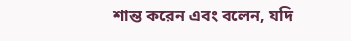শান্ত করেন এবং বলেন, যদি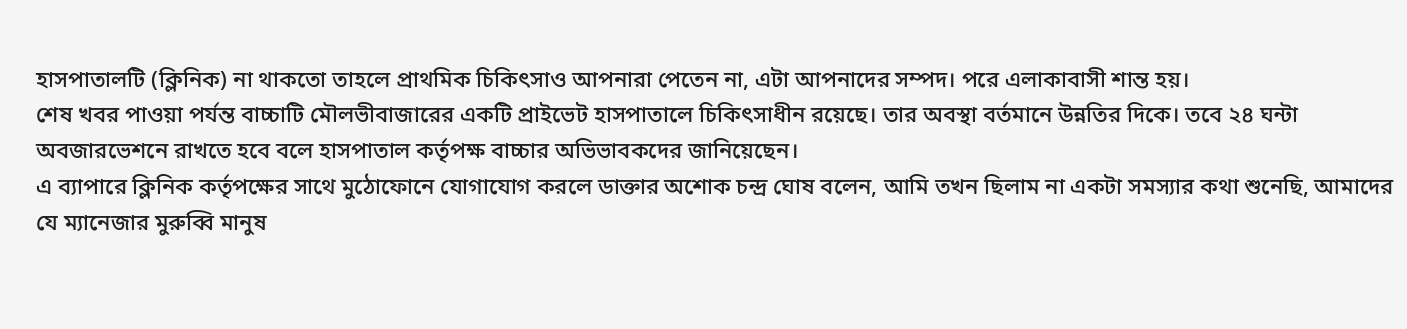হাসপাতালটি (ক্লিনিক) না থাকতো তাহলে প্রাথমিক চিকিৎসাও আপনারা পেতেন না, এটা আপনাদের সম্পদ। পরে এলাকাবাসী শান্ত হয়।
শেষ খবর পাওয়া পর্যন্ত বাচ্চাটি মৌলভীবাজারের একটি প্রাইভেট হাসপাতালে চিকিৎসাধীন রয়েছে। তার অবস্থা বর্তমানে উন্নতির দিকে। তবে ২৪ ঘন্টা অবজারভেশনে রাখতে হবে বলে হাসপাতাল কর্তৃপক্ষ বাচ্চার অভিভাবকদের জানিয়েছেন।
এ ব্যাপারে ক্লিনিক কর্তৃপক্ষের সাথে মুঠোফোনে যোগাযোগ করলে ডাক্তার অশোক চন্দ্র ঘোষ বলেন, আমি তখন ছিলাম না একটা সমস্যার কথা শুনেছি, আমাদের যে ম্যানেজার মুরুব্বি মানুষ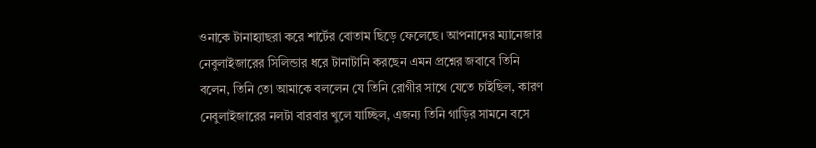ওনাকে টানাহ্যাছরা করে শার্টের বোতাম ছিড়ে ফেলেছে। আপনাদের ম্যানেজার নেবুলাইজারের সিলিন্ডার ধরে টানাটানি করছেন এমন প্রশ্নের জবাবে তিনি বলেন, তিনি তো আমাকে বললেন যে তিনি রোগীর সাথে যেতে চাইছিল, কারণ নেবুলাইজারের নলটা বারবার খুলে যাচ্ছিল, এজন্য তিনি গাড়ির সামনে বসে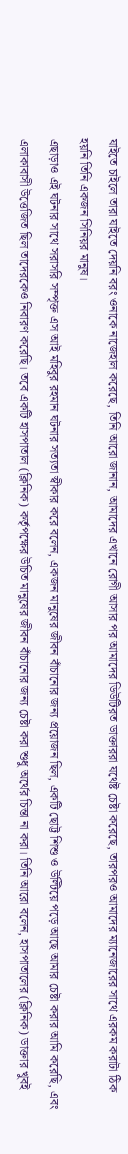যাইতে চাইলে তারা যাইতে দেয়নি বরং ওনাকে নাজেহাল করেছে, তিনি আরো জানান, আমাদের এখানে রোগী আসার পর আমাদের ডিউটিরত ডাক্তাররা যথেষ্ট চেষ্টা করেছে, তারপরও আমাদের ম্যানেজারের সাথে এরকম করাটা ঠিক হয়নি তিনি একজন সিনিয়র মানুষ।
এছাড়াও এই ঘটনার সাথে সরাসরি সম্পৃক্ত এস আই মহিবুর রহমান ঘটনার সত্যতা স্বীকার করে বলেন, একজন মানুষের জীবন বাঁচানোর জন্য প্রয়োজন ছিল, একটি ছোট্ট শিশু ও উল্টিয়ে পড়ে আছে আমার চেষ্টা করার আমি করেছি, এবং এলাকাবাসী উত্তেজিত ছিল তাদেরকেও নিবারণ করেছি। তবে একটি হাসপাতাল (ক্লিনিক) কর্তৃপক্ষের উচিত মানুষের জীবন বাঁচানোর জন্য চেষ্টা করা শুধু অর্থের চিন্তা না করা। তিনি আরো বলেন, হাসপাতালের (ক্লিনিক) ডাক্তার খুবই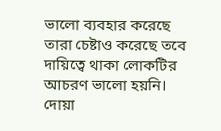ভালো ব্যবহার করেছে তারা চেষ্টাও করেছে তবে দায়িত্বে থাকা লোকটির আচরণ ভালো হয়নি। দোয়া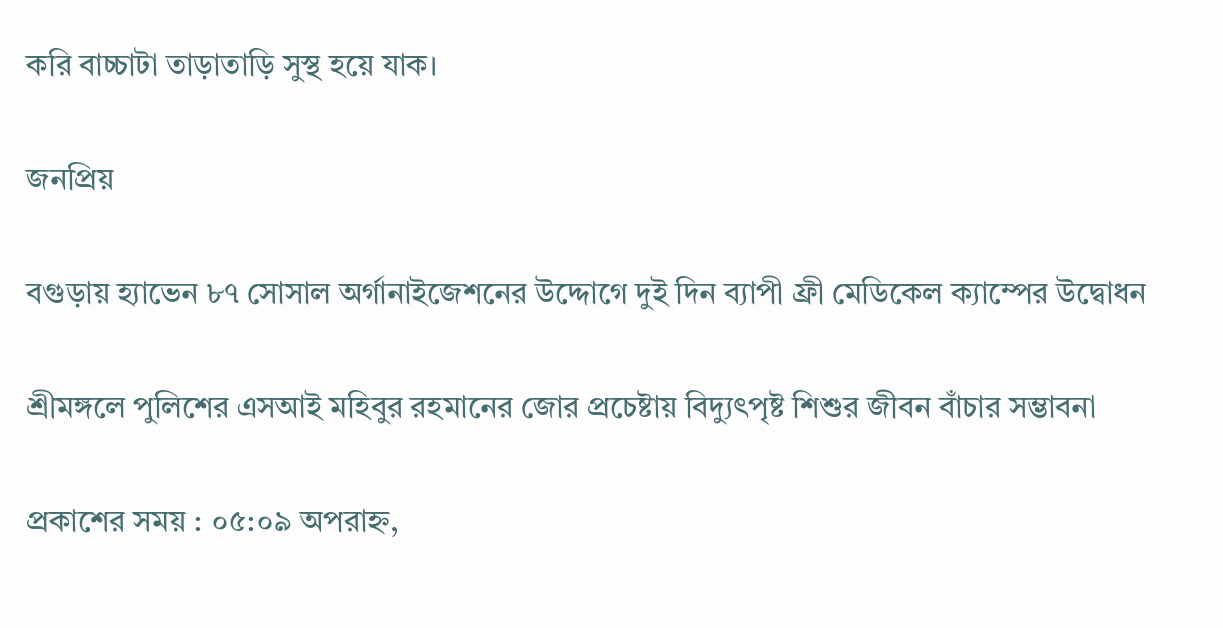করি বাচ্চাটা তাড়াতাড়ি সুস্থ হয়ে যাক।

জনপ্রিয়

বগুড়ায় হ্যাভেন ৮৭ সোসাল অর্গানাইজেশনের উদ্দোগে দুই দিন ব্যাপী ফ্রী মেডিকেল ক্যাম্পের উদ্বোধন

শ্রীমঙ্গলে পুলিশের এসআই মহিবুর রহমানের জোর প্রচেষ্টায় বিদ্যুৎপৃষ্ট শিশুর জীবন বাঁচার সম্ভাবনা

প্রকাশের সময় : ০৫:০৯ অপরাহ্ন,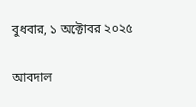বুধবার, ১ অক্টোবর ২০২৫

আবদাল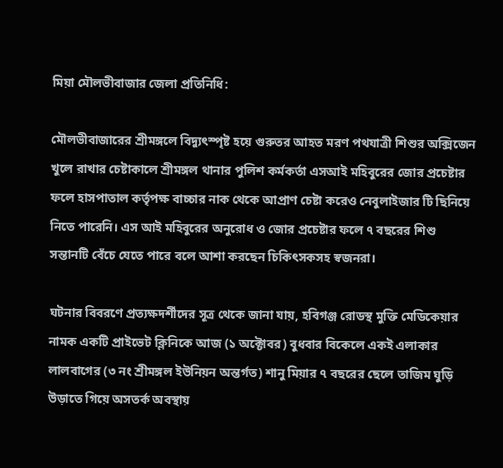মিয়া মৌলভীবাজার জেলা প্রতিনিধি:

মৌলভীবাজারের শ্রীমঙ্গলে বিদ্যুৎস্পৃষ্ট হয়ে গুরুতর আহত মরণ পথযাত্রী শিশুর অক্সিজেন খুলে রাখার চেষ্টাকালে শ্রীমঙ্গল থানার পুলিশ কর্মকর্তা এসআই মহিবুরের জোর প্রচেষ্টার ফলে হাসপাতাল কর্তৃপক্ষ বাচ্চার নাক থেকে আপ্রাণ চেষ্টা করেও নেবুলাইজার টি ছিনিয়ে নিতে পারেনি। এস আই মহিবুরের অনুরোধ ও জোর প্রচেষ্টার ফলে ৭ বছরের শিশু সন্তানটি বেঁচে যেতে পারে বলে আশা করছেন চিকিৎসকসহ স্বজনরা।

ঘটনার বিবরণে প্রত্যক্ষদর্শীদের সূত্র থেকে জানা যায়, হবিগঞ্জ রোডস্থ মুক্তি মেডিকেয়ার নামক একটি প্রাইভেট ক্লিনিকে আজ (১ অক্টোবর) বুধবার বিকেলে একই এলাকার লালবাগের (৩ নং শ্রীমঙ্গল ইউনিয়ন অন্তর্গত) শানু মিয়ার ৭ বছরের ছেলে তাজিম ঘুড়ি উড়াতে গিয়ে অসতর্ক অবস্থায়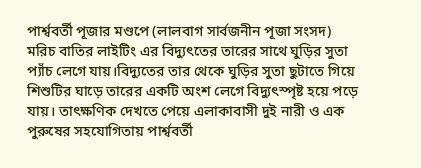পার্শ্ববর্তী পূজার মণ্ডপে (লালবাগ সার্বজনীন পূজা সংসদ) মরিচ বাতির লাইটিং এর বিদ্যুৎতের তারের সাথে ঘুড়ির সুতা প্যাঁচ লেগে যায়।বিদ্যুতের তার থেকে ঘুড়ির সুতা ছুটাতে গিয়ে শিশুটির ঘাড়ে তারের একটি অংশ লেগে বিদ্যুৎস্পৃষ্ট হয়ে পড়ে যায়। তাৎক্ষণিক দেখতে পেয়ে এলাকাবাসী দুই নারী ও এক পুরুষের সহযোগিতায় পার্শ্ববর্তী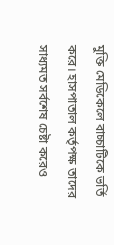মুক্তি মেডিকেলে বাচ্চাটিকে ভর্তি করে। হাসপাতাল কর্তৃপক্ষ তাদের সাধ্যমত সর্বশেষ চেষ্টা করেও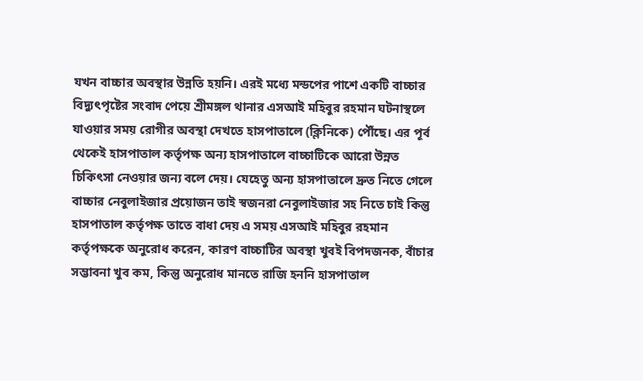যখন বাচ্চার অবস্থার উন্নতি হয়নি। এরই মধ্যে মন্ডপের পাশে একটি বাচ্চার বিদ্যুৎপৃষ্টের সংবাদ পেয়ে শ্রীমঙ্গল থানার এসআই মহিবুর রহমান ঘটনাস্থলে যাওয়ার সময় রোগীর অবস্থা দেখতে হাসপাতালে (ক্লিনিকে) পৌঁছে। এর পূর্ব থেকেই হাসপাতাল কর্তৃপক্ষ অন্য হাসপাতালে বাচ্চাটিকে আরো উন্নত চিকিৎসা নেওয়ার জন্য বলে দেয়। যেহেতু অন্য হাসপাতালে দ্রুত নিতে গেলে বাচ্চার নেবুলাইজার প্রয়োজন তাই স্বজনরা নেবুলাইজার সহ নিতে চাই কিন্তু হাসপাতাল কর্তৃপক্ষ তাতে বাধা দেয় এ সময় এসআই মহিবুর রহমান কর্তৃপক্ষকে অনুরোধ করেন, কারণ বাচ্চাটির অবস্থা খুবই বিপদজনক, বাঁচার সম্ভাবনা খুব কম, কিন্তু অনুরোধ মানতে রাজি হননি হাসপাতাল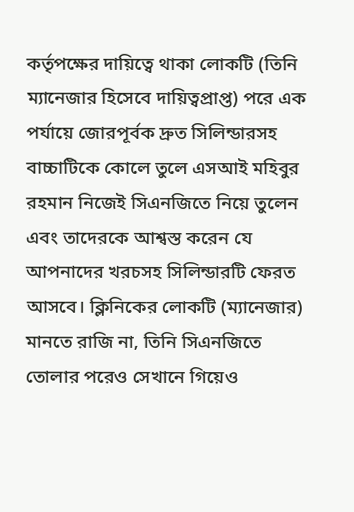কর্তৃপক্ষের দায়িত্বে থাকা লোকটি (তিনি ম্যানেজার হিসেবে দায়িত্বপ্রাপ্ত) পরে এক পর্যায়ে জোরপূর্বক দ্রুত সিলিন্ডারসহ বাচ্চাটিকে কোলে তুলে এসআই মহিবুর রহমান নিজেই সিএনজিতে নিয়ে তুলেন এবং তাদেরকে আশ্বস্ত করেন যে আপনাদের খরচসহ সিলিন্ডারটি ফেরত আসবে। ক্লিনিকের লোকটি (ম্যানেজার) মানতে রাজি না, তিনি সিএনজিতে তোলার পরেও সেখানে গিয়েও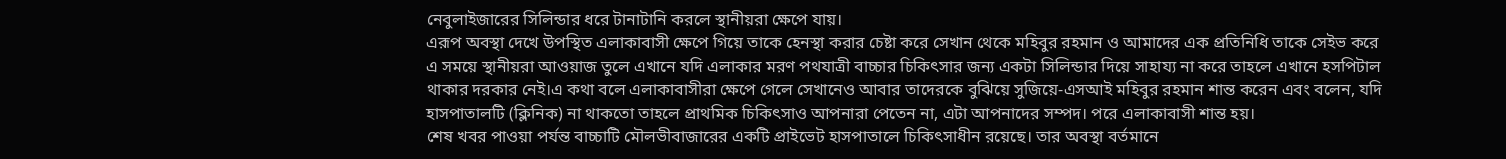নেবুলাইজারের সিলিন্ডার ধরে টানাটানি করলে স্থানীয়রা ক্ষেপে যায়।
এরূপ অবস্থা দেখে উপস্থিত এলাকাবাসী ক্ষেপে গিয়ে তাকে হেনস্থা করার চেষ্টা করে সেখান থেকে মহিবুর রহমান ও আমাদের এক প্রতিনিধি তাকে সেইভ করে এ সময়ে স্থানীয়রা আওয়াজ তুলে এখানে যদি এলাকার মরণ পথযাত্রী বাচ্চার চিকিৎসার জন্য একটা সিলিন্ডার দিয়ে সাহায্য না করে তাহলে এখানে হসপিটাল থাকার দরকার নেই।এ কথা বলে এলাকাবাসীরা ক্ষেপে গেলে সেখানেও আবার তাদেরকে বুঝিয়ে সুজিয়ে-এসআই মহিবুর রহমান শান্ত করেন এবং বলেন, যদি হাসপাতালটি (ক্লিনিক) না থাকতো তাহলে প্রাথমিক চিকিৎসাও আপনারা পেতেন না, এটা আপনাদের সম্পদ। পরে এলাকাবাসী শান্ত হয়।
শেষ খবর পাওয়া পর্যন্ত বাচ্চাটি মৌলভীবাজারের একটি প্রাইভেট হাসপাতালে চিকিৎসাধীন রয়েছে। তার অবস্থা বর্তমানে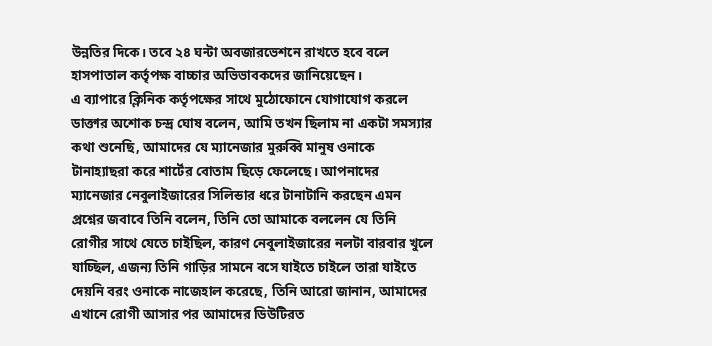উন্নতির দিকে। তবে ২৪ ঘন্টা অবজারভেশনে রাখতে হবে বলে হাসপাতাল কর্তৃপক্ষ বাচ্চার অভিভাবকদের জানিয়েছেন।
এ ব্যাপারে ক্লিনিক কর্তৃপক্ষের সাথে মুঠোফোনে যোগাযোগ করলে ডাক্তার অশোক চন্দ্র ঘোষ বলেন, আমি তখন ছিলাম না একটা সমস্যার কথা শুনেছি, আমাদের যে ম্যানেজার মুরুব্বি মানুষ ওনাকে টানাহ্যাছরা করে শার্টের বোতাম ছিড়ে ফেলেছে। আপনাদের ম্যানেজার নেবুলাইজারের সিলিন্ডার ধরে টানাটানি করছেন এমন প্রশ্নের জবাবে তিনি বলেন, তিনি তো আমাকে বললেন যে তিনি রোগীর সাথে যেতে চাইছিল, কারণ নেবুলাইজারের নলটা বারবার খুলে যাচ্ছিল, এজন্য তিনি গাড়ির সামনে বসে যাইতে চাইলে তারা যাইতে দেয়নি বরং ওনাকে নাজেহাল করেছে, তিনি আরো জানান, আমাদের এখানে রোগী আসার পর আমাদের ডিউটিরত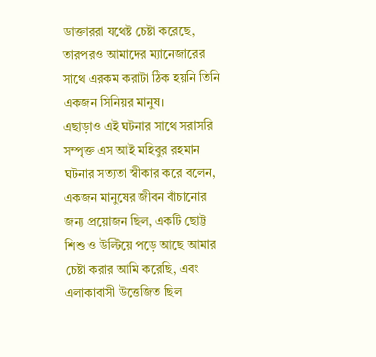ডাক্তাররা যথেষ্ট চেষ্টা করেছে, তারপরও আমাদের ম্যানেজারের সাথে এরকম করাটা ঠিক হয়নি তিনি একজন সিনিয়র মানুষ।
এছাড়াও এই ঘটনার সাথে সরাসরি সম্পৃক্ত এস আই মহিবুর রহমান ঘটনার সত্যতা স্বীকার করে বলেন, একজন মানুষের জীবন বাঁচানোর জন্য প্রয়োজন ছিল, একটি ছোট্ট শিশু ও উল্টিয়ে পড়ে আছে আমার চেষ্টা করার আমি করেছি, এবং এলাকাবাসী উত্তেজিত ছিল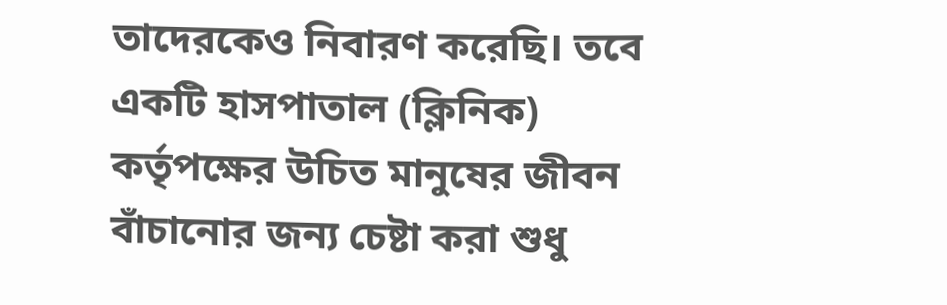তাদেরকেও নিবারণ করেছি। তবে একটি হাসপাতাল (ক্লিনিক) কর্তৃপক্ষের উচিত মানুষের জীবন বাঁচানোর জন্য চেষ্টা করা শুধু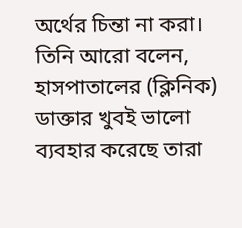অর্থের চিন্তা না করা। তিনি আরো বলেন, হাসপাতালের (ক্লিনিক) ডাক্তার খুবই ভালো ব্যবহার করেছে তারা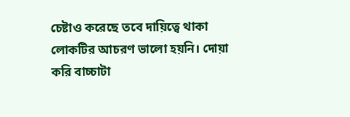চেষ্টাও করেছে তবে দায়িত্বে থাকা লোকটির আচরণ ভালো হয়নি। দোয়া করি বাচ্চাটা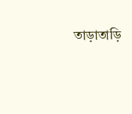তাড়াতাড়ি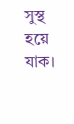সুস্থ হয়ে যাক।